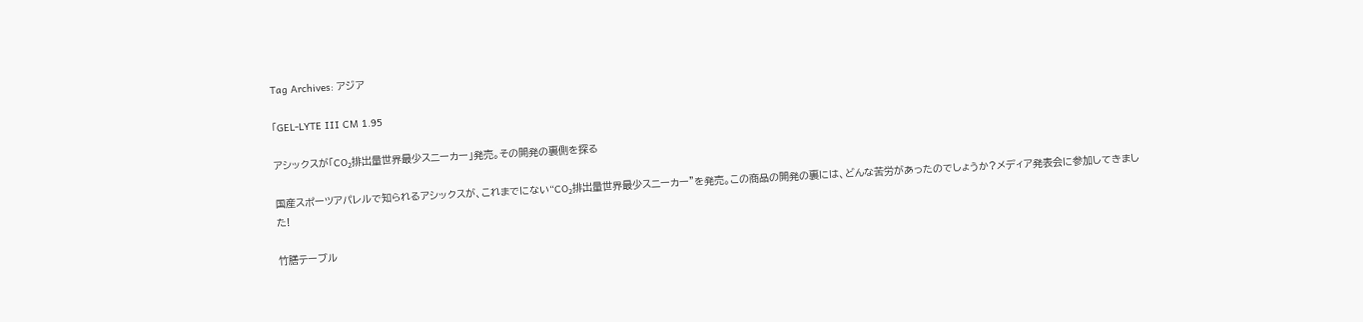Tag Archives: アジア

「GEL-LYTE III CM 1.95

アシックスが「CO₂排出量世界最少スニーカー」発売。その開発の裏側を探る

国産スポーツアパレルで知られるアシックスが、これまでにない“CO₂排出量世界最少スニーカー”を発売。この商品の開発の裏には、どんな苦労があったのでしょうか?メディア発表会に参加してきました!

竹膳テーブル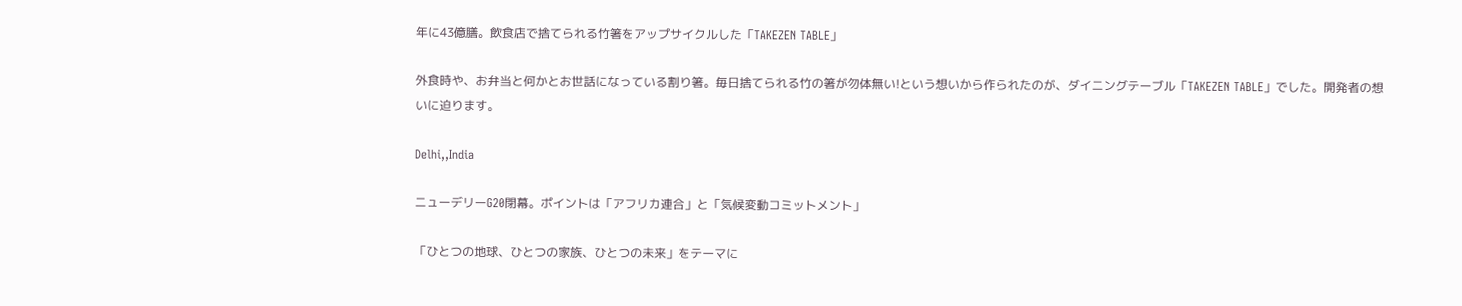年に43億膳。飲食店で捨てられる竹箸をアップサイクルした「TAKEZEN TABLE」

外食時や、お弁当と何かとお世話になっている割り箸。毎日捨てられる竹の箸が勿体無い!という想いから作られたのが、ダイニングテーブル「TAKEZEN TABLE」でした。開発者の想いに迫ります。

Delhi,,India

ニューデリーG20閉幕。ポイントは「アフリカ連合」と「気候変動コミットメント」

「ひとつの地球、ひとつの家族、ひとつの未来」をテーマに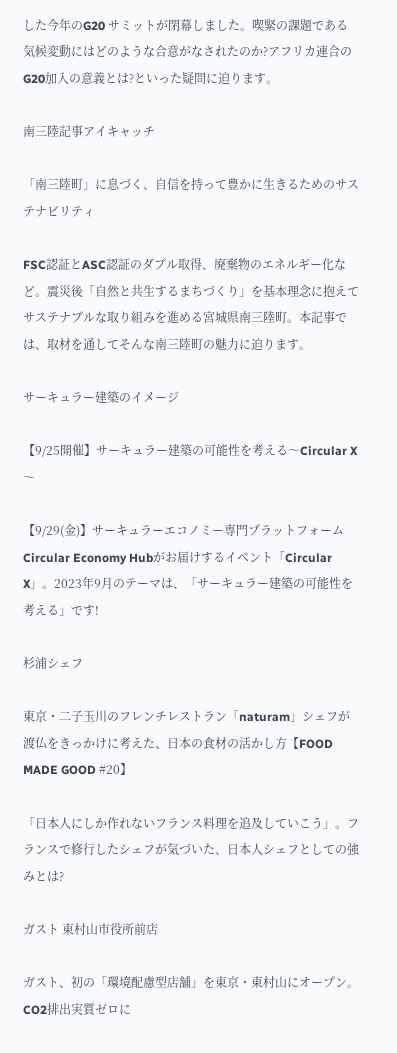した今年のG20 サミットが閉幕しました。喫緊の課題である気候変動にはどのような合意がなされたのか?アフリカ連合のG20加入の意義とは?といった疑問に迫ります。

南三陸記事アイキャッチ

「南三陸町」に息づく、自信を持って豊かに生きるためのサステナビリティ

FSC認証とASC認証のダブル取得、廃棄物のエネルギー化など。震災後「自然と共生するまちづくり」を基本理念に抱えてサステナブルな取り組みを進める宮城県南三陸町。本記事では、取材を通してそんな南三陸町の魅力に迫ります。

サーキュラー建築のイメージ

【9/25開催】サーキュラー建築の可能性を考える〜Circular X〜

【9/29(金)】サーキュラーエコノミー専門プラットフォームCircular Economy Hubがお届けするイベント「Circular X」。2023年9月のテーマは、「サーキュラー建築の可能性を考える」です!

杉浦シェフ

東京・二子玉川のフレンチレストラン「naturam」シェフが渡仏をきっかけに考えた、日本の食材の活かし方【FOOD MADE GOOD #20】

「日本人にしか作れないフランス料理を追及していこう」。フランスで修行したシェフが気づいた、日本人シェフとしての強みとは?

ガスト 東村山市役所前店

ガスト、初の「環境配慮型店舗」を東京・東村山にオープン。CO2排出実質ゼロに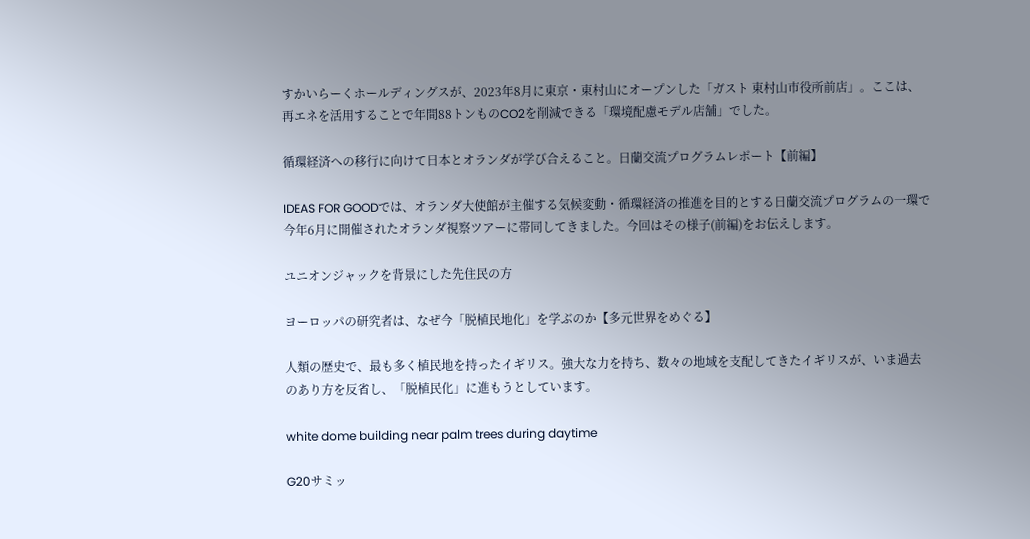すかいらーくホールディングスが、2023年8月に東京・東村山にオープンした「ガスト 東村山市役所前店」。ここは、再エネを活用することで年間88トンものCO2を削減できる「環境配慮モデル店舗」でした。

循環経済への移行に向けて日本とオランダが学び合えること。日蘭交流プログラムレポート【前編】

IDEAS FOR GOODでは、オランダ大使館が主催する気候変動・循環経済の推進を目的とする日蘭交流プログラムの一環で今年6月に開催されたオランダ視察ツアーに帯同してきました。今回はその様子(前編)をお伝えします。

ユニオンジャックを背景にした先住民の方

ヨーロッパの研究者は、なぜ今「脱植民地化」を学ぶのか【多元世界をめぐる】

人類の歴史で、最も多く植民地を持ったイギリス。強大な力を持ち、数々の地域を支配してきたイギリスが、いま過去のあり方を反省し、「脱植民化」に進もうとしています。

white dome building near palm trees during daytime

G20サミッ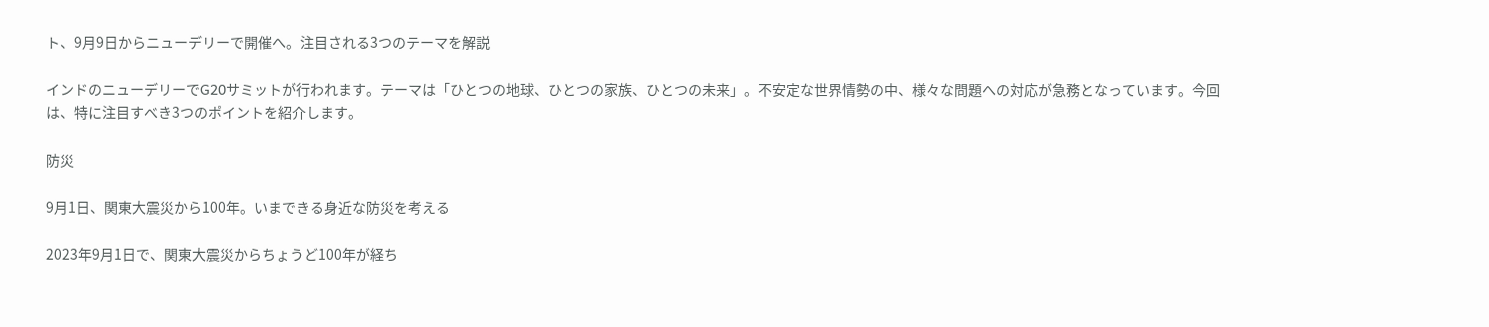ト、9月9日からニューデリーで開催へ。注目される3つのテーマを解説

インドのニューデリーでG20サミットが行われます。テーマは「ひとつの地球、ひとつの家族、ひとつの未来」。不安定な世界情勢の中、様々な問題への対応が急務となっています。今回は、特に注目すべき3つのポイントを紹介します。

防災

9月1日、関東大震災から100年。いまできる身近な防災を考える

2023年9月1日で、関東大震災からちょうど100年が経ち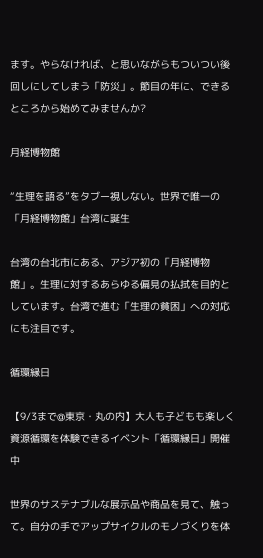ます。やらなければ、と思いながらもついつい後回しにしてしまう「防災」。節目の年に、できるところから始めてみませんか?

月経博物館

“生理を語る”をタブー視しない。世界で唯一の「月経博物館」台湾に誕生

台湾の台北市にある、アジア初の「月経博物館」。生理に対するあらゆる偏見の払拭を目的としています。台湾で進む「生理の貧困」への対応にも注目です。

循環縁日

【9/3まで@東京・丸の内】大人も子どもも楽しく資源循環を体験できるイベント「循環縁日」開催中

世界のサステナブルな展示品や商品を見て、触って。自分の手でアップサイクルのモノづくりを体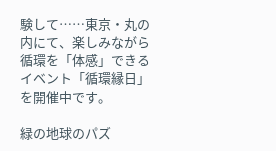験して……東京・丸の内にて、楽しみながら循環を「体感」できるイベント「循環縁日」を開催中です。

緑の地球のパズ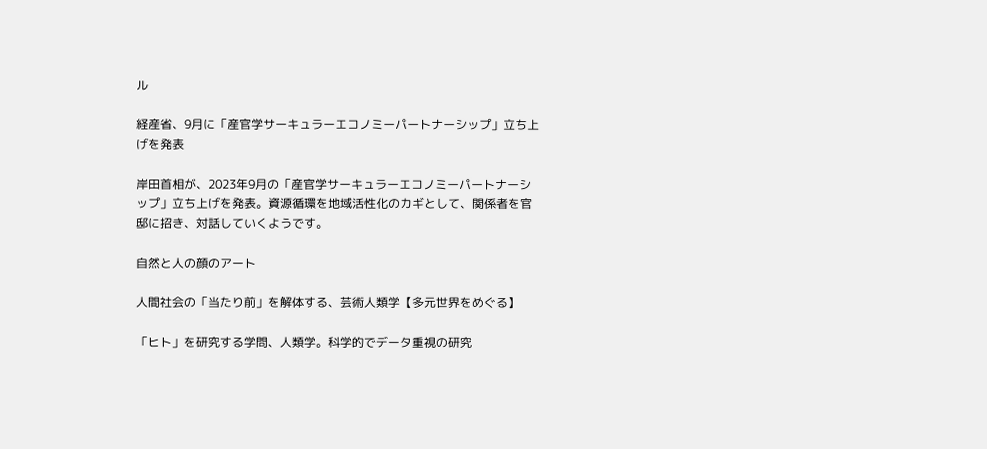ル

経産省、9月に「産官学サーキュラーエコノミーパートナーシップ」立ち上げを発表

岸田首相が、2023年9月の「産官学サーキュラーエコノミーパートナーシップ」立ち上げを発表。資源循環を地域活性化のカギとして、関係者を官邸に招き、対話していくようです。

自然と人の顔のアート

人間社会の「当たり前」を解体する、芸術人類学【多元世界をめぐる】

「ヒト」を研究する学問、人類学。科学的でデータ重視の研究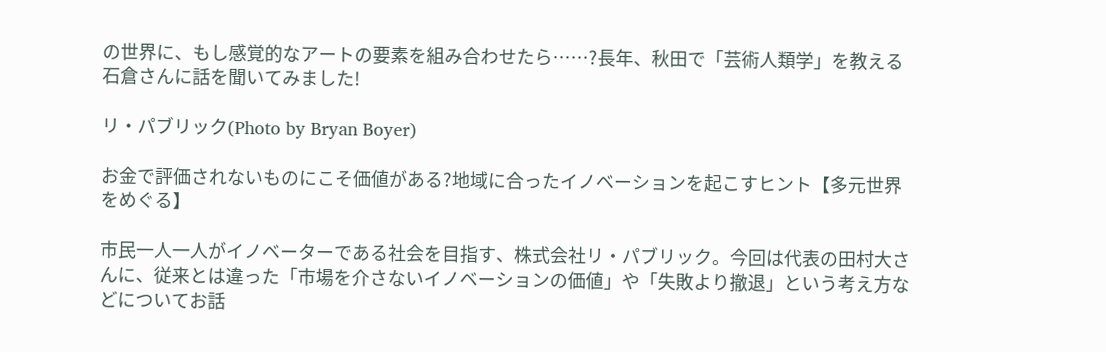の世界に、もし感覚的なアートの要素を組み合わせたら……?長年、秋田で「芸術人類学」を教える石倉さんに話を聞いてみました!

リ・パブリック(Photo by Bryan Boyer)

お金で評価されないものにこそ価値がある?地域に合ったイノベーションを起こすヒント【多元世界をめぐる】

市民一人一人がイノベーターである社会を目指す、株式会社リ・パブリック。今回は代表の田村大さんに、従来とは違った「市場を介さないイノベーションの価値」や「失敗より撤退」という考え方などについてお話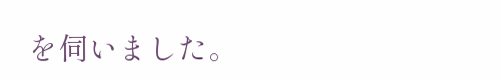を伺いました。